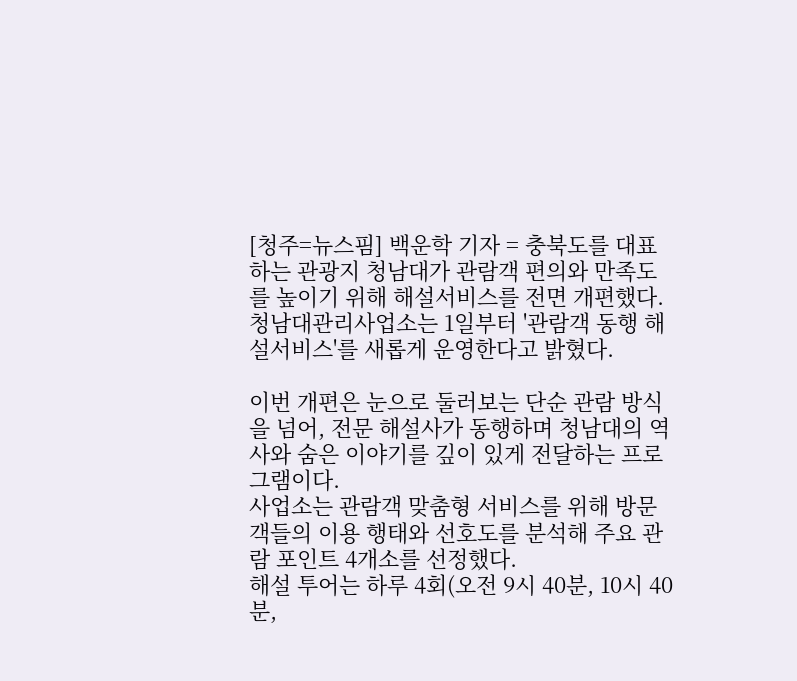[청주=뉴스핌] 백운학 기자 = 충북도를 대표하는 관광지 청남대가 관람객 편의와 만족도를 높이기 위해 해설서비스를 전면 개편했다.
청남대관리사업소는 1일부터 '관람객 동행 해설서비스'를 새롭게 운영한다고 밝혔다.

이번 개편은 눈으로 둘러보는 단순 관람 방식을 넘어, 전문 해설사가 동행하며 청남대의 역사와 숨은 이야기를 깊이 있게 전달하는 프로그램이다.
사업소는 관람객 맞춤형 서비스를 위해 방문객들의 이용 행태와 선호도를 분석해 주요 관람 포인트 4개소를 선정했다.
해설 투어는 하루 4회(오전 9시 40분, 10시 40분,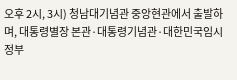오후 2시, 3시) 청남대기념관 중앙현관에서 출발하며, 대통령별장 본관·대통령기념관·대한민국임시정부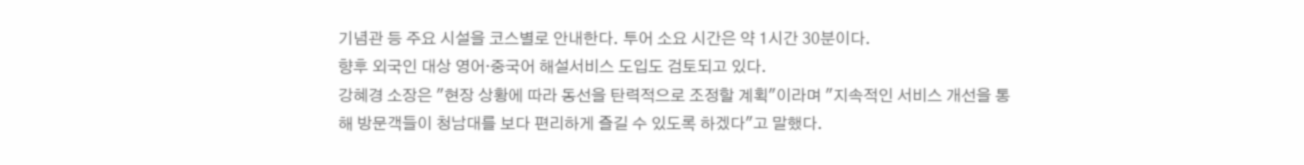기념관 등 주요 시설을 코스별로 안내한다. 투어 소요 시간은 약 1시간 30분이다.
향후 외국인 대상 영어·중국어 해설서비스 도입도 검토되고 있다.
강혜경 소장은 "현장 상황에 따라 동선을 탄력적으로 조정할 계획"이라며 "지속적인 서비스 개선을 통해 방문객들이 청남대를 보다 편리하게 즐길 수 있도록 하겠다"고 말했다.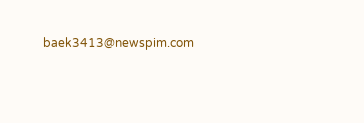baek3413@newspim.com